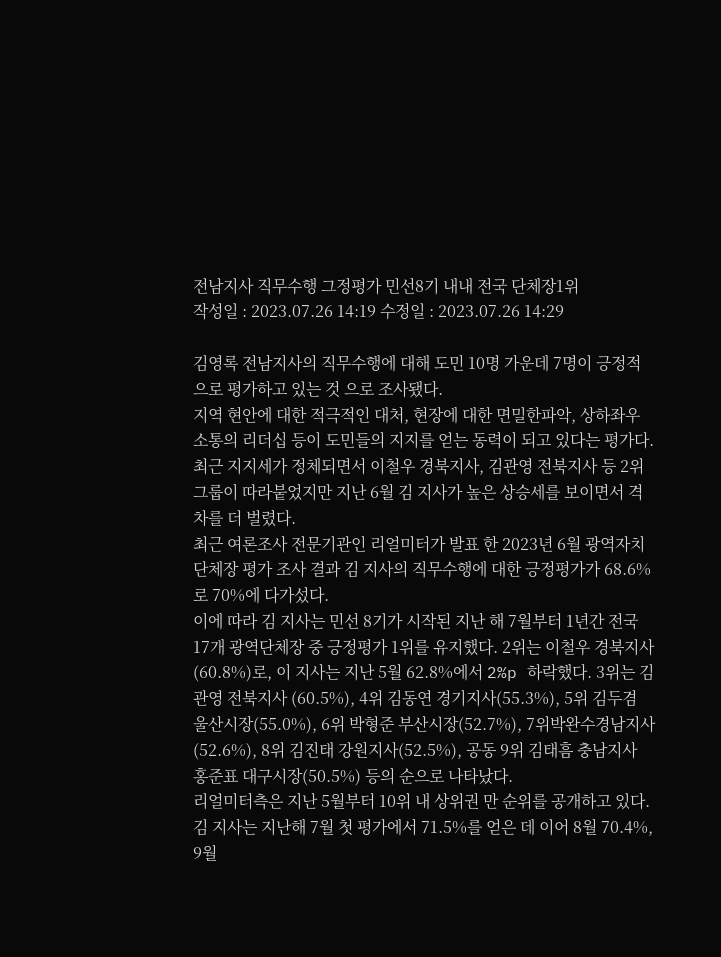전남지사 직무수행 그정평가 민선8기 내내 전국 단체장1위
작성일 : 2023.07.26 14:19 수정일 : 2023.07.26 14:29

김영록 전남지사의 직무수행에 대해 도민 10명 가운데 7명이 긍정적으로 평가하고 있는 것 으로 조사됐다.
지역 현안에 대한 적극적인 대처, 현장에 대한 면밀한파악, 상하좌우 소통의 리더십 등이 도민들의 지지를 얻는 동력이 되고 있다는 평가다.
최근 지지세가 정체되면서 이철우 경북지사, 김관영 전북지사 등 2위 그룹이 따라붙었지만 지난 6월 김 지사가 높은 상승세를 보이면서 격차를 더 벌렸다.
최근 여론조사 전문기관인 리얼미터가 발표 한 2023년 6월 광역자치단체장 평가 조사 결과 김 지사의 직무수행에 대한 긍정평가가 68.6%로 70%에 다가섰다.
이에 따라 김 지사는 민선 8기가 시작된 지난 해 7월부터 1년간 전국 17개 광역단체장 중 긍정평가 1위를 유지했다. 2위는 이철우 경북지사 (60.8%)로, 이 지사는 지난 5월 62.8%에서 2%p 하락했다. 3위는 김관영 전북지사 (60.5%), 4위 김동연 경기지사(55.3%), 5위 김두겸 울산시장(55.0%), 6위 박형준 부산시장(52.7%), 7위박완수경남지사(52.6%), 8위 김진태 강원지사(52.5%), 공동 9위 김태흠 충남지사 홍준표 대구시장(50.5%) 등의 순으로 나타났다.
리얼미터측은 지난 5월부터 10위 내 상위권 만 순위를 공개하고 있다.
김 지사는 지난해 7월 첫 평가에서 71.5%를 얻은 데 이어 8월 70.4%, 9월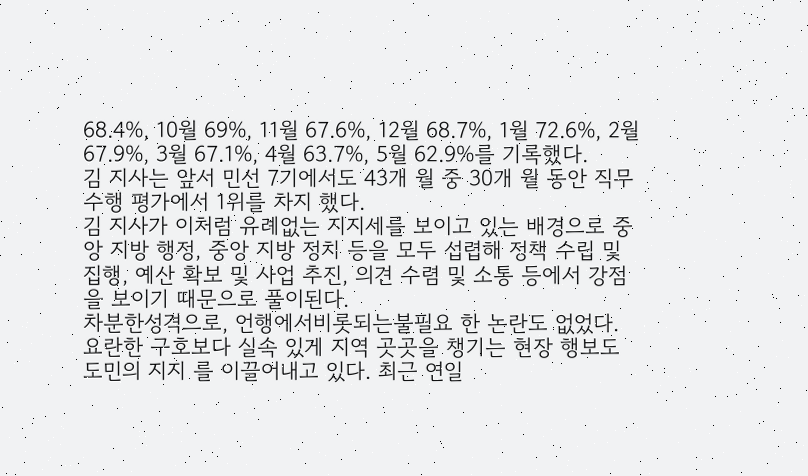68.4%, 10월 69%, 11월 67.6%, 12월 68.7%, 1월 72.6%, 2월 67.9%, 3월 67.1%, 4월 63.7%, 5월 62.9%를 기록했다.
김 지사는 앞서 민선 7기에서도 43개 월 중 30개 월 동안 직무수행 평가에서 1위를 차지 했다.
김 지사가 이처럼 유례없는 지지세를 보이고 있는 배경으로 중앙 지방 행정, 중앙 지방 정치 등을 모두 섭렵해 정책 수립 및 집행, 예산 확보 및 사업 추진, 의견 수렴 및 소통 등에서 강점을 보이기 때문으로 풀이된다.
차분한성격으로, 언행에서비롯되는불필요 한 논란도 없었다. 요란한 구호보다 실속 있게 지역 곳곳을 챙기는 현장 행보도 도민의 지지 를 이끌어내고 있다. 최근 연일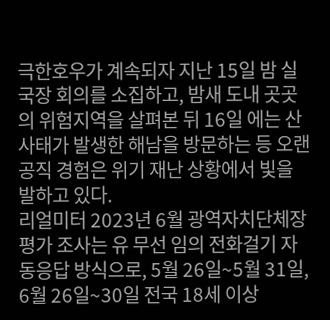극한호우가 계속되자 지난 15일 밤 실국장 회의를 소집하고, 밤새 도내 곳곳의 위험지역을 살펴본 뒤 16일 에는 산사태가 발생한 해남을 방문하는 등 오랜 공직 경험은 위기 재난 상황에서 빛을 발하고 있다.
리얼미터 2023년 6월 광역자치단체장 평가 조사는 유 무선 임의 전화걸기 자동응답 방식으로, 5월 26일~5월 31일, 6월 26일~30일 전국 18세 이상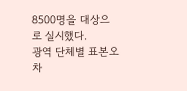8500명을 대상으로 실시했다.
광역 단체별 표본오차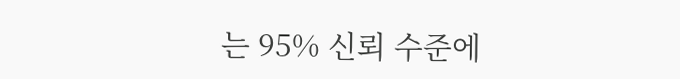는 95% 신뢰 수준에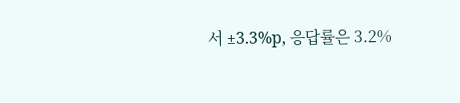서 ±3.3%p, 응답률은 3.2%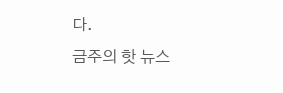다.
금주의 핫 뉴스